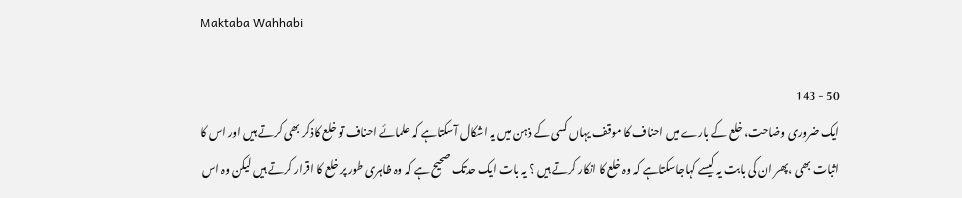Maktaba Wahhabi

50 - 143
ایک ضروری وضاحت، خلع کے بارے میں احناف کا موقف یہاں کسی کے ذہن میں یہ اشکال آسکتاہے کہ علمائے احناف تو خلع کاذکر بھی کرتے ہیں اور اس کا اثبات بھی ،پھر ان کی بابت یہ کیسے کہاجاسکتاہے کہ وہ خلع کا انکار کرتے ہیں ؟ یہ بات ایک حدتک صحیح ہے کہ وہ ظاہری طور پر خلع کا اقرار کرتے ہیں لیکن وہ اس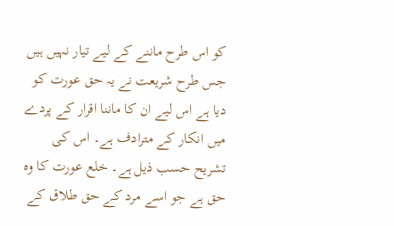کو اس طرح ماننے کے لیے تیار نہیں ہیں جس طرح شریعت نے یہ حق عورت کو دیا ہے اس لیے ان کا ماننا اقرار کے پردے میں انکار کے مترادف ہے۔ اس کی تشریح حسب ذیل ہے۔ خلع عورت کا وہ حق ہے جو اسے مرد کے حق طلاق کے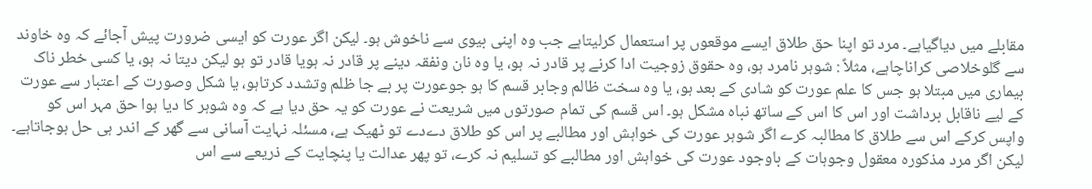مقابلے میں دیاگیاہے۔ مرد تو اپنا حق طلاق ایسے موقعوں پر استعمال کرلیتاہے جب وہ اپنی بیوی سے ناخوش ہو۔ لیکن اگر عورت کو ایسی ضرورت پیش آجائے کہ وہ خاوند سے گلوخلاصی کراناچاہے، مثلاً : شوہر نامرد ہو، وہ حقوق زوجیت ادا کرنے پر قادر نہ ہو، یا وہ نان ونفقہ دینے پر قادر نہ ہویا قادر تو ہو لیکن دیتا نہ ہو، یا کسی خطر ناک بیماری میں مبتلا ہو جس کا علم عورت کو شادی کے بعد ہو، یا وہ سخت ظالم وجابر قسم کا ہو جوعورت پر بے جا ظلم وتشدد کرتاہو، یا شکل وصورت کے اعتبار سے عورت کے لیے ناقابل برداشت اور اس کا اس کے ساتھ نباہ مشکل ہو۔ اس قسم کی تمام صورتوں میں شریعت نے عورت کو یہ حق دیا ہے کہ وہ شوہر کا دیا ہوا حق مہر اس کو واپس کرکے اس سے طلاق کا مطالبہ کرے اگر شوہر عورت کی خواہش اور مطالبے پر اس کو طلاق دےدے تو ٹھیک ہے، مسئلہ نہایت آسانی سے گھر کے اندر ہی حل ہوجاتاہے۔ لیکن اگر مرد مذکورہ معقول وجوہات کے باوجود عورت کی خواہش اور مطالبے کو تسلیم نہ کرے، تو پھر عدالت یا پنچایت کے ذریعے سے اس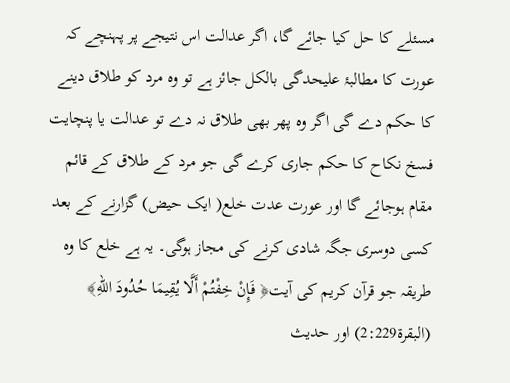مسئلے کا حل کیا جائے گا، اگر عدالت اس نتیجے پر پہنچے کہ عورت کا مطالبۂ علیحدگی بالکل جائز ہے تو وہ مرد کو طلاق دینے کا حکم دے گی اگر وہ پھر بھی طلاق نہ دے تو عدالت یا پنچایت فسخ نکاح کا حکم جاری کرے گی جو مرد کے طلاق کے قائم مقام ہوجائے گا اور عورت عدت خلع( ایک حیض) گزارنے کے بعد کسی دوسری جگہ شادی کرنے کی مجاز ہوگی۔ یہ ہے خلع کا وہ طریقہ جو قرآن کریم کی آیت﴿ فَإِنْ خِفْتُمْ أَلَّا يُقِيمَا حُدُودَ اللّهِ﴾ (البقرۃ2:229) اور حدیث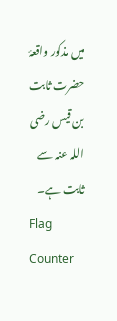میں مذکور واقعۂ حضرت ثابت بن قیس رضی اللہ عنہ سے ثابت ہے۔
Flag Counter